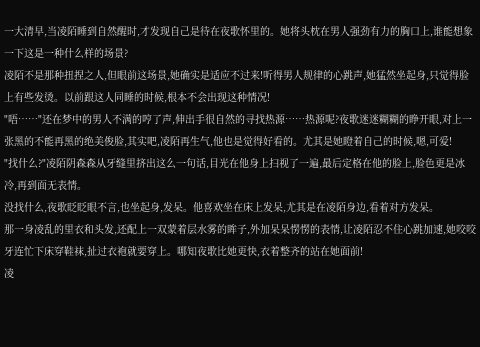一大清早,当凌陌睡到自然醒时,才发现自己是待在夜歌怀里的。她将头枕在男人强劲有力的胸口上,谁能想象一下这是一种什么样的场景?
凌陌不是那种扭捏之人,但眼前这场景,她确实是适应不过来!听得男人规律的心跳声,她猛然坐起身,只觉得脸上有些发烫。以前跟这人同睡的时候,根本不会出现这种情况!
"唔……"还在梦中的男人不满的哼了声,伸出手很自然的寻找热源……热源呢?夜歌迷迷糊糊的睁开眼,对上一张黑的不能再黑的绝美俊脸,其实吧,凌陌再生气,他也是觉得好看的。尤其是她瞪着自己的时候,嗯,可爱!
"找什么?"凌陌阴森森从牙缝里挤出这么一句话,目光在他身上扫视了一遍,最后定格在他的脸上,脸色更是冰冷,再到面无表情。
没找什么,夜歌眨眨眼不言,也坐起身,发呆。他喜欢坐在床上发呆,尤其是在凌陌身边,看着对方发呆。
那一身凌乱的里衣和头发,还配上一双蒙着层水雾的眸子,外加呆呆愣愣的表情,让凌陌忍不住心跳加速,她咬咬牙连忙下床穿鞋袜,扯过衣袍就要穿上。哪知夜歌比她更快,衣着整齐的站在她面前!
凌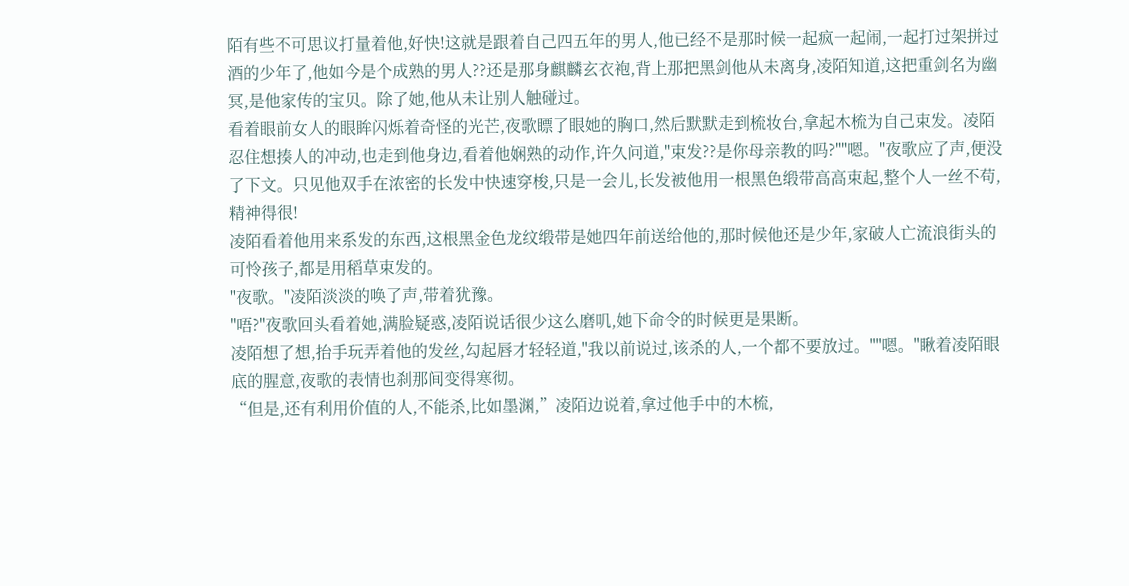陌有些不可思议打量着他,好快!这就是跟着自己四五年的男人,他已经不是那时候一起疯一起闹,一起打过架拼过酒的少年了,他如今是个成熟的男人??还是那身麒麟玄衣袍,背上那把黑剑他从未离身,凌陌知道,这把重剑名为幽冥,是他家传的宝贝。除了她,他从未让别人触碰过。
看着眼前女人的眼眸闪烁着奇怪的光芒,夜歌瞟了眼她的胸口,然后默默走到梳妆台,拿起木梳为自己束发。凌陌忍住想揍人的冲动,也走到他身边,看着他娴熟的动作,许久问道,"束发??是你母亲教的吗?""嗯。"夜歌应了声,便没了下文。只见他双手在浓密的长发中快速穿梭,只是一会儿,长发被他用一根黑色缎带高高束起,整个人一丝不苟,精神得很!
凌陌看着他用来系发的东西,这根黑金色龙纹缎带是她四年前送给他的,那时候他还是少年,家破人亡流浪街头的可怜孩子,都是用稻草束发的。
"夜歌。"凌陌淡淡的唤了声,带着犹豫。
"唔?"夜歌回头看着她,满脸疑惑,凌陌说话很少这么磨叽,她下命令的时候更是果断。
凌陌想了想,抬手玩弄着他的发丝,勾起唇才轻轻道,"我以前说过,该杀的人,一个都不要放过。""嗯。"瞅着凌陌眼底的腥意,夜歌的表情也刹那间变得寒彻。
“但是,还有利用价值的人,不能杀,比如墨渊,”凌陌边说着,拿过他手中的木梳,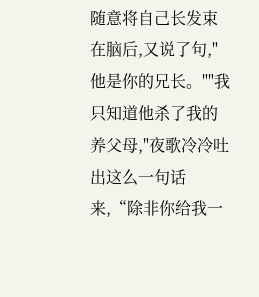随意将自己长发束在脑后,又说了句,"他是你的兄长。""我只知道他杀了我的养父母,"夜歌冷冷吐出这么一句话来,“除非你给我一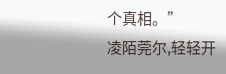个真相。”
凌陌莞尔,轻轻开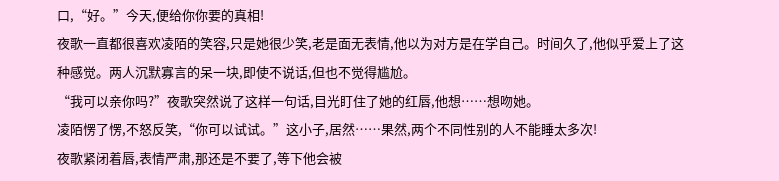口,“好。”今天,便给你你要的真相!
夜歌一直都很喜欢凌陌的笑容,只是她很少笑,老是面无表情,他以为对方是在学自己。时间久了,他似乎爱上了这种感觉。两人沉默寡言的呆一块,即使不说话,但也不觉得尴尬。
“我可以亲你吗?”夜歌突然说了这样一句话,目光盯住了她的红唇,他想……想吻她。
凌陌愣了愣,不怒反笑,“你可以试试。”这小子,居然……果然,两个不同性别的人不能睡太多次!
夜歌紧闭着唇,表情严肃,那还是不要了,等下他会被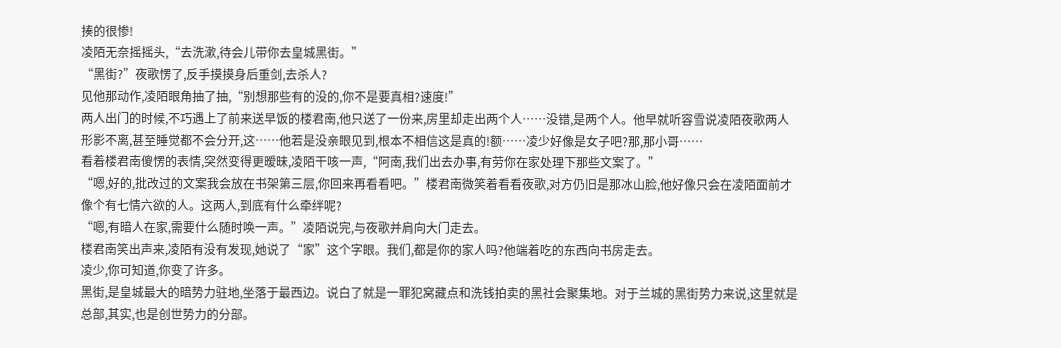揍的很惨!
凌陌无奈摇摇头,“去洗漱,待会儿带你去皇城黑街。”
“黑街?”夜歌愣了,反手摸摸身后重剑,去杀人?
见他那动作,凌陌眼角抽了抽,“别想那些有的没的,你不是要真相?速度!”
两人出门的时候,不巧遇上了前来送早饭的楼君南,他只送了一份来,房里却走出两个人……没错,是两个人。他早就听容雪说凌陌夜歌两人形影不离,甚至睡觉都不会分开,这……他若是没亲眼见到,根本不相信这是真的!额……凌少好像是女子吧?那,那小哥……
看着楼君南傻愣的表情,突然变得更暧昧,凌陌干咳一声,“阿南,我们出去办事,有劳你在家处理下那些文案了。”
“嗯,好的,批改过的文案我会放在书架第三层,你回来再看看吧。”楼君南微笑着看看夜歌,对方仍旧是那冰山脸,他好像只会在凌陌面前才像个有七情六欲的人。这两人,到底有什么牵绊呢?
“嗯,有暗人在家,需要什么随时唤一声。”凌陌说完,与夜歌并肩向大门走去。
楼君南笑出声来,凌陌有没有发现,她说了“家”这个字眼。我们,都是你的家人吗?他端着吃的东西向书房走去。
凌少,你可知道,你变了许多。
黑街,是皇城最大的暗势力驻地,坐落于最西边。说白了就是一罪犯窝藏点和洗钱拍卖的黑社会聚集地。对于兰城的黑街势力来说,这里就是总部,其实,也是创世势力的分部。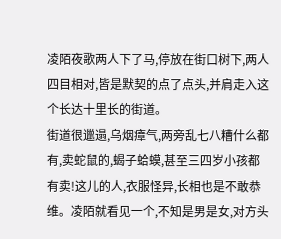凌陌夜歌两人下了马,停放在街口树下,两人四目相对,皆是默契的点了点头,并肩走入这个长达十里长的街道。
街道很邋遢,乌烟瘴气,两旁乱七八糟什么都有,卖蛇鼠的,蝎子蛤蟆,甚至三四岁小孩都有卖!这儿的人,衣服怪异,长相也是不敢恭维。凌陌就看见一个,不知是男是女,对方头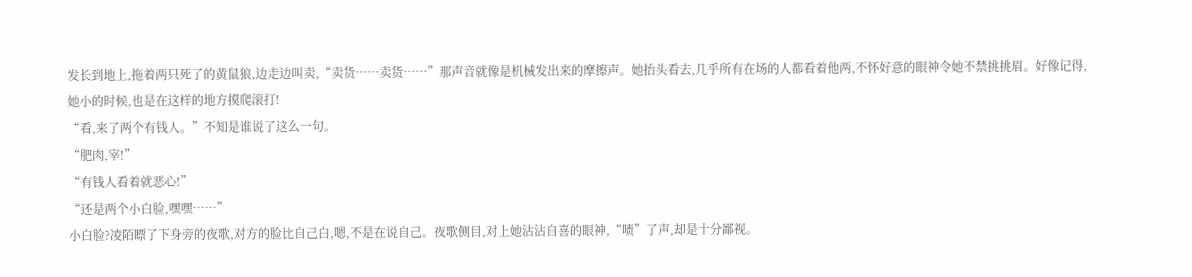发长到地上,拖着两只死了的黄鼠狼,边走边叫卖,“卖货……卖货……”那声音就像是机械发出来的摩擦声。她抬头看去,几乎所有在场的人都看着他两,不怀好意的眼神令她不禁挑挑眉。好像记得,她小的时候,也是在这样的地方摸爬滚打!
“看,来了两个有钱人。”不知是谁说了这么一句。
“肥肉,宰!”
“有钱人看着就恶心!”
“还是两个小白脸,嘿嘿……”
小白脸?凌陌瞟了下身旁的夜歌,对方的脸比自己白,嗯,不是在说自己。夜歌侧目,对上她沾沾自喜的眼神,“啧”了声,却是十分鄙视。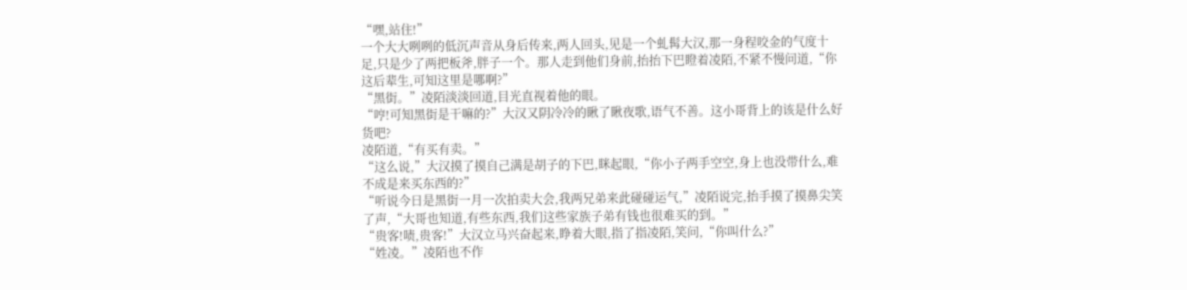“嘿,站住!”
一个大大咧咧的低沉声音从身后传来,两人回头,见是一个虬髯大汉,那一身程咬金的气度十足,只是少了两把板斧,胖子一个。那人走到他们身前,抬抬下巴瞪着凌陌,不紧不慢问道,“你这后辈生,可知这里是哪啊?”
“黑街。”凌陌淡淡回道,目光直视着他的眼。
“哼!可知黑街是干嘛的?”大汉又阴冷冷的瞅了瞅夜歌,语气不善。这小哥背上的该是什么好货吧?
凌陌道,“有买有卖。”
“这么说,”大汉摸了摸自己满是胡子的下巴,眯起眼,“你小子两手空空,身上也没带什么,难不成是来买东西的?”
“听说今日是黑街一月一次拍卖大会,我两兄弟来此碰碰运气,”凌陌说完,抬手摸了摸鼻尖笑了声,“大哥也知道,有些东西,我们这些家族子弟有钱也很难买的到。”
“贵客!啧,贵客!”大汉立马兴奋起来,睁着大眼,指了指凌陌,笑问,“你叫什么?”
“姓凌。”凌陌也不作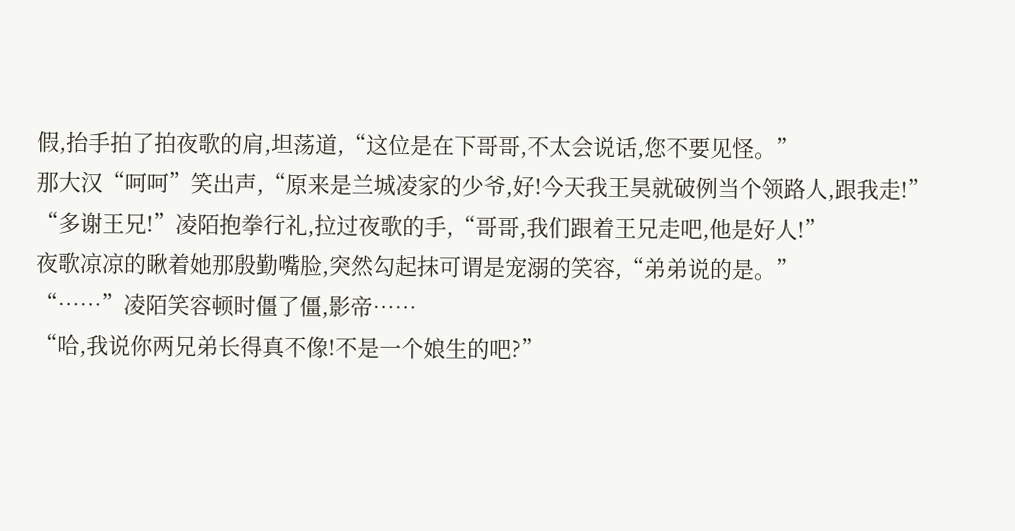假,抬手拍了拍夜歌的肩,坦荡道,“这位是在下哥哥,不太会说话,您不要见怪。”
那大汉“呵呵”笑出声,“原来是兰城凌家的少爷,好!今天我王昊就破例当个领路人,跟我走!”
“多谢王兄!”凌陌抱拳行礼,拉过夜歌的手,“哥哥,我们跟着王兄走吧,他是好人!”
夜歌凉凉的瞅着她那殷勤嘴脸,突然勾起抹可谓是宠溺的笑容,“弟弟说的是。”
“……”凌陌笑容顿时僵了僵,影帝……
“哈,我说你两兄弟长得真不像!不是一个娘生的吧?”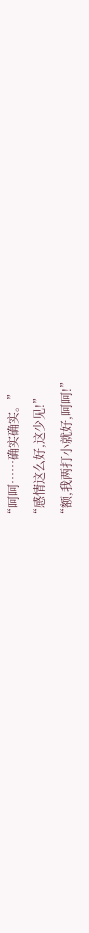“呵呵……确实确实。”
“感情这么好,这少见!”
“额,我两打小就好,呵呵!”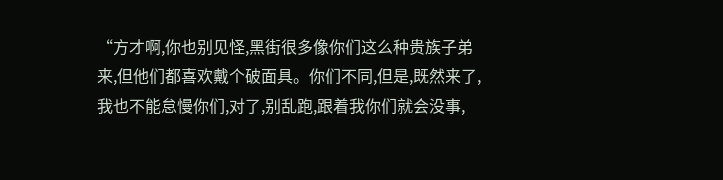“方才啊,你也别见怪,黑街很多像你们这么种贵族子弟来,但他们都喜欢戴个破面具。你们不同,但是,既然来了,我也不能怠慢你们,对了,别乱跑,跟着我你们就会没事,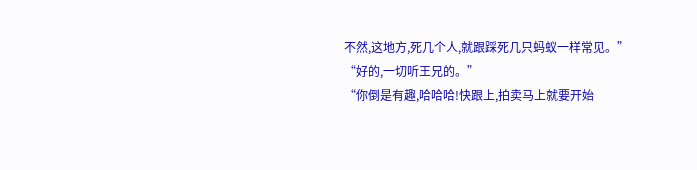不然,这地方,死几个人,就跟踩死几只蚂蚁一样常见。”
“好的,一切听王兄的。”
“你倒是有趣,哈哈哈!快跟上,拍卖马上就要开始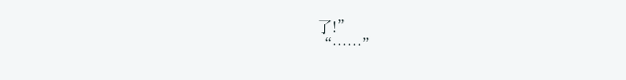了!”
“……”